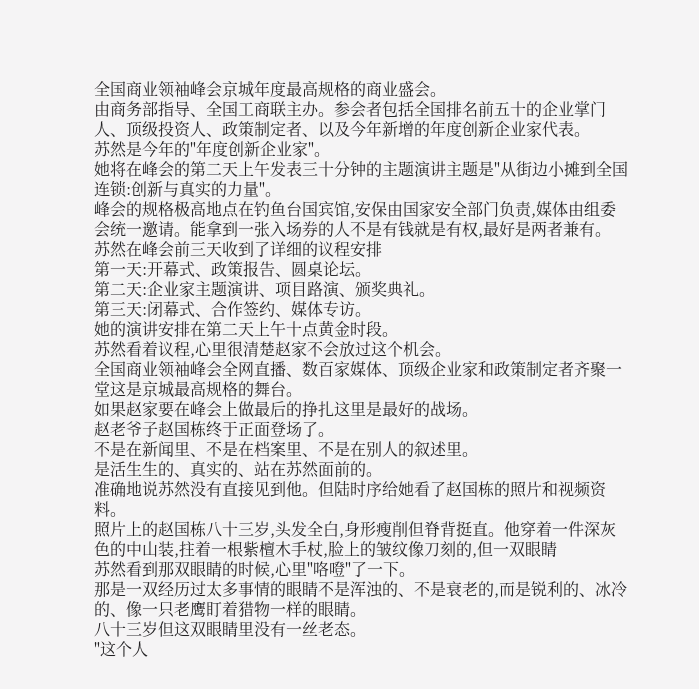全国商业领袖峰会京城年度最高规格的商业盛会。
由商务部指导、全国工商联主办。参会者包括全国排名前五十的企业掌门人、顶级投资人、政策制定者、以及今年新增的年度创新企业家代表。
苏然是今年的"年度创新企业家"。
她将在峰会的第二天上午发表三十分钟的主题演讲主题是"从街边小摊到全国连锁:创新与真实的力量"。
峰会的规格极高地点在钓鱼台国宾馆,安保由国家安全部门负责,媒体由组委会统一邀请。能拿到一张入场券的人不是有钱就是有权,最好是两者兼有。
苏然在峰会前三天收到了详细的议程安排
第一天:开幕式、政策报告、圆桌论坛。
第二天:企业家主题演讲、项目路演、颁奖典礼。
第三天:闭幕式、合作签约、媒体专访。
她的演讲安排在第二天上午十点黄金时段。
苏然看着议程,心里很清楚赵家不会放过这个机会。
全国商业领袖峰会全网直播、数百家媒体、顶级企业家和政策制定者齐聚一堂这是京城最高规格的舞台。
如果赵家要在峰会上做最后的挣扎这里是最好的战场。
赵老爷子赵国栋终于正面登场了。
不是在新闻里、不是在档案里、不是在别人的叙述里。
是活生生的、真实的、站在苏然面前的。
准确地说苏然没有直接见到他。但陆时序给她看了赵国栋的照片和视频资料。
照片上的赵国栋八十三岁,头发全白,身形瘦削但脊背挺直。他穿着一件深灰色的中山装,拄着一根紫檀木手杖,脸上的皱纹像刀刻的,但一双眼睛
苏然看到那双眼睛的时候,心里"咯噔"了一下。
那是一双经历过太多事情的眼睛不是浑浊的、不是衰老的,而是锐利的、冰冷的、像一只老鹰盯着猎物一样的眼睛。
八十三岁但这双眼睛里没有一丝老态。
"这个人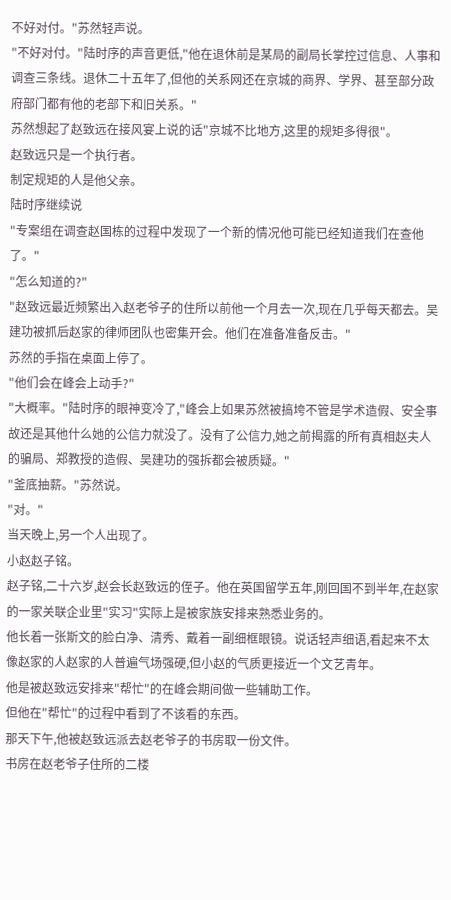不好对付。"苏然轻声说。
"不好对付。"陆时序的声音更低,"他在退休前是某局的副局长掌控过信息、人事和调查三条线。退休二十五年了,但他的关系网还在京城的商界、学界、甚至部分政府部门都有他的老部下和旧关系。"
苏然想起了赵致远在接风宴上说的话"京城不比地方,这里的规矩多得很"。
赵致远只是一个执行者。
制定规矩的人是他父亲。
陆时序继续说
"专案组在调查赵国栋的过程中发现了一个新的情况他可能已经知道我们在查他了。"
"怎么知道的?"
"赵致远最近频繁出入赵老爷子的住所以前他一个月去一次,现在几乎每天都去。吴建功被抓后赵家的律师团队也密集开会。他们在准备准备反击。"
苏然的手指在桌面上停了。
"他们会在峰会上动手?"
"大概率。"陆时序的眼神变冷了,"峰会上如果苏然被搞垮不管是学术造假、安全事故还是其他什么她的公信力就没了。没有了公信力,她之前揭露的所有真相赵夫人的骗局、郑教授的造假、吴建功的强拆都会被质疑。"
"釜底抽薪。"苏然说。
"对。"
当天晚上,另一个人出现了。
小赵赵子铭。
赵子铭,二十六岁,赵会长赵致远的侄子。他在英国留学五年,刚回国不到半年,在赵家的一家关联企业里"实习"实际上是被家族安排来熟悉业务的。
他长着一张斯文的脸白净、清秀、戴着一副细框眼镜。说话轻声细语,看起来不太像赵家的人赵家的人普遍气场强硬,但小赵的气质更接近一个文艺青年。
他是被赵致远安排来"帮忙"的在峰会期间做一些辅助工作。
但他在"帮忙"的过程中看到了不该看的东西。
那天下午,他被赵致远派去赵老爷子的书房取一份文件。
书房在赵老爷子住所的二楼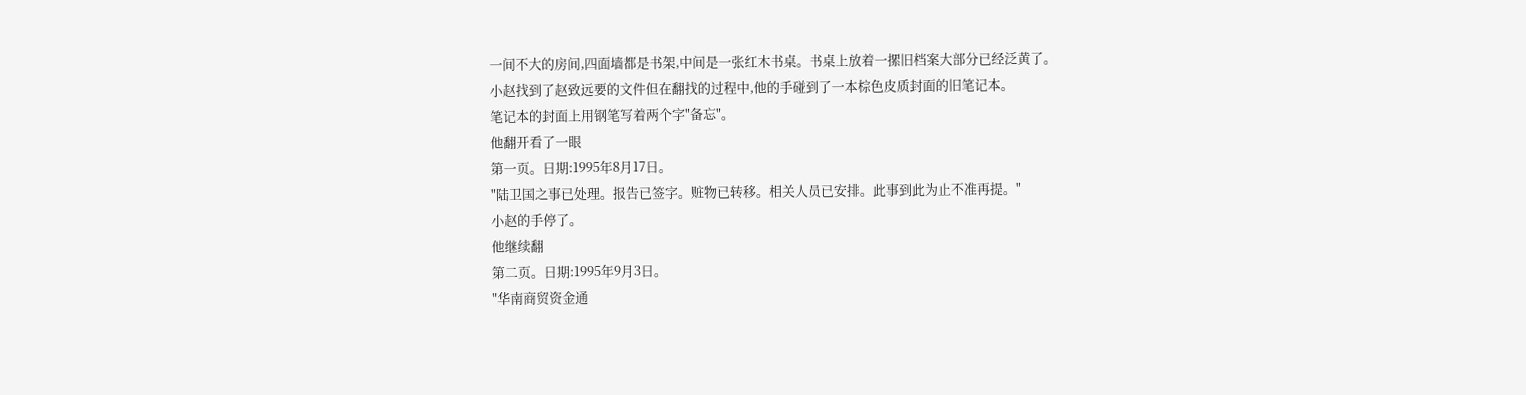一间不大的房间,四面墙都是书架,中间是一张红木书桌。书桌上放着一摞旧档案大部分已经泛黄了。
小赵找到了赵致远要的文件但在翻找的过程中,他的手碰到了一本棕色皮质封面的旧笔记本。
笔记本的封面上用钢笔写着两个字"备忘"。
他翻开看了一眼
第一页。日期:1995年8月17日。
"陆卫国之事已处理。报告已签字。赃物已转移。相关人员已安排。此事到此为止不准再提。"
小赵的手停了。
他继续翻
第二页。日期:1995年9月3日。
"华南商贸资金通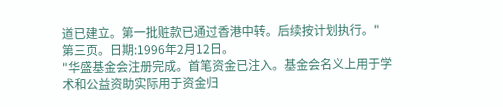道已建立。第一批赃款已通过香港中转。后续按计划执行。"
第三页。日期:1996年2月12日。
"华盛基金会注册完成。首笔资金已注入。基金会名义上用于学术和公益资助实际用于资金归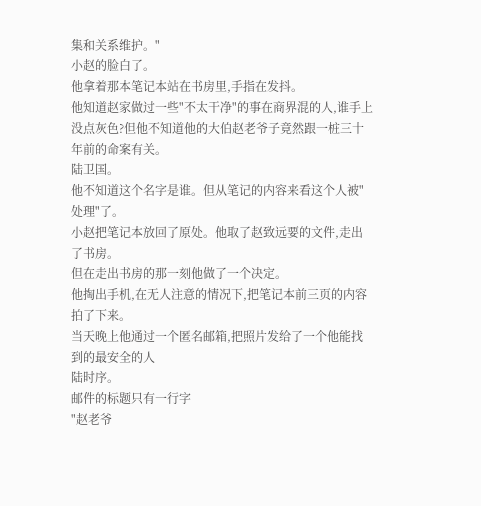集和关系维护。"
小赵的脸白了。
他拿着那本笔记本站在书房里,手指在发抖。
他知道赵家做过一些"不太干净"的事在商界混的人,谁手上没点灰色?但他不知道他的大伯赵老爷子竟然跟一桩三十年前的命案有关。
陆卫国。
他不知道这个名字是谁。但从笔记的内容来看这个人被"处理"了。
小赵把笔记本放回了原处。他取了赵致远要的文件,走出了书房。
但在走出书房的那一刻他做了一个决定。
他掏出手机,在无人注意的情况下,把笔记本前三页的内容拍了下来。
当天晚上他通过一个匿名邮箱,把照片发给了一个他能找到的最安全的人
陆时序。
邮件的标题只有一行字
"赵老爷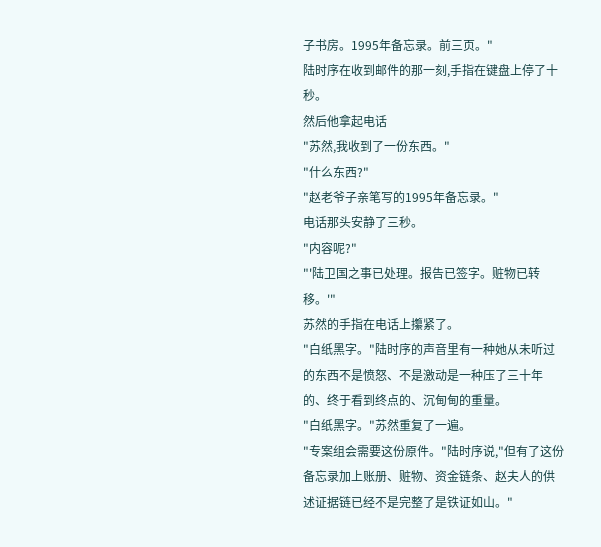子书房。1995年备忘录。前三页。"
陆时序在收到邮件的那一刻,手指在键盘上停了十秒。
然后他拿起电话
"苏然,我收到了一份东西。"
"什么东西?"
"赵老爷子亲笔写的1995年备忘录。"
电话那头安静了三秒。
"内容呢?"
"'陆卫国之事已处理。报告已签字。赃物已转移。'"
苏然的手指在电话上攥紧了。
"白纸黑字。"陆时序的声音里有一种她从未听过的东西不是愤怒、不是激动是一种压了三十年的、终于看到终点的、沉甸甸的重量。
"白纸黑字。"苏然重复了一遍。
"专案组会需要这份原件。"陆时序说,"但有了这份备忘录加上账册、赃物、资金链条、赵夫人的供述证据链已经不是完整了是铁证如山。"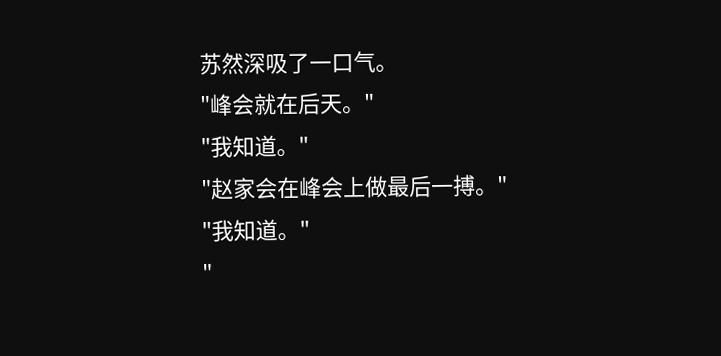苏然深吸了一口气。
"峰会就在后天。"
"我知道。"
"赵家会在峰会上做最后一搏。"
"我知道。"
"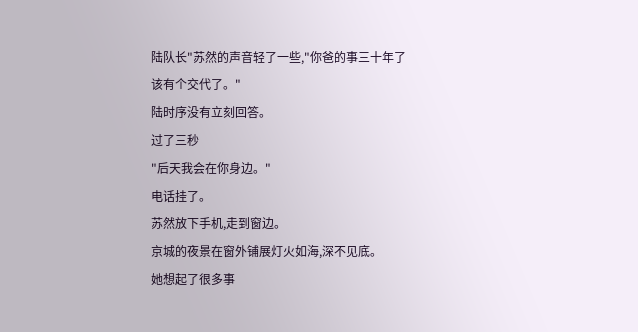陆队长"苏然的声音轻了一些,"你爸的事三十年了该有个交代了。"
陆时序没有立刻回答。
过了三秒
"后天我会在你身边。"
电话挂了。
苏然放下手机,走到窗边。
京城的夜景在窗外铺展灯火如海,深不见底。
她想起了很多事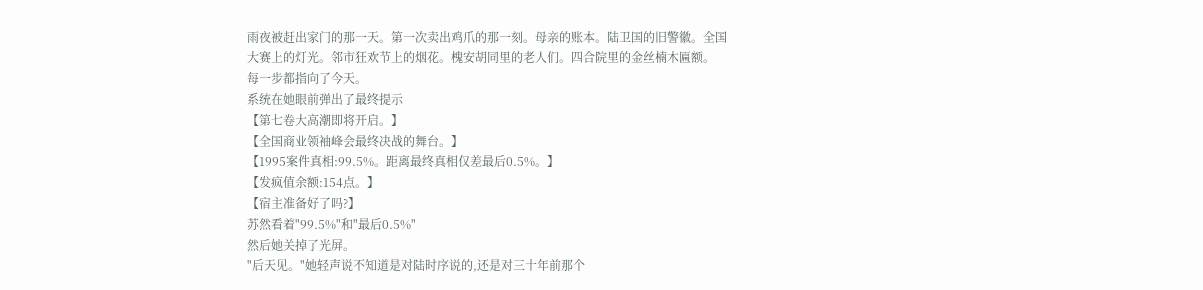雨夜被赶出家门的那一天。第一次卖出鸡爪的那一刻。母亲的账本。陆卫国的旧警徽。全国大赛上的灯光。邻市狂欢节上的烟花。槐安胡同里的老人们。四合院里的金丝楠木匾额。
每一步都指向了今天。
系统在她眼前弹出了最终提示
【第七卷大高潮即将开启。】
【全国商业领袖峰会最终决战的舞台。】
【1995案件真相:99.5%。距离最终真相仅差最后0.5%。】
【发疯值余额:154点。】
【宿主准备好了吗?】
苏然看着"99.5%"和"最后0.5%"
然后她关掉了光屏。
"后天见。"她轻声说不知道是对陆时序说的,还是对三十年前那个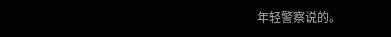年轻警察说的。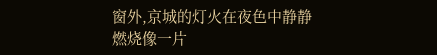窗外,京城的灯火在夜色中静静燃烧像一片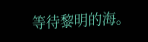等待黎明的海。